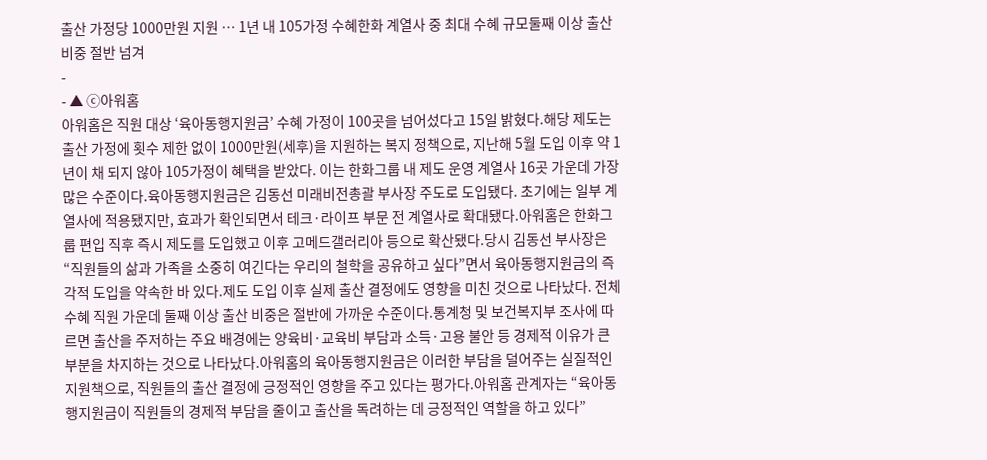출산 가정당 1000만원 지원 … 1년 내 105가정 수혜한화 계열사 중 최대 수혜 규모둘째 이상 출산 비중 절반 넘겨
-
- ▲ ⓒ아워홈
아워홈은 직원 대상 ‘육아동행지원금’ 수혜 가정이 100곳을 넘어섰다고 15일 밝혔다.해당 제도는 출산 가정에 횟수 제한 없이 1000만원(세후)을 지원하는 복지 정책으로, 지난해 5월 도입 이후 약 1년이 채 되지 않아 105가정이 혜택을 받았다. 이는 한화그룹 내 제도 운영 계열사 16곳 가운데 가장 많은 수준이다.육아동행지원금은 김동선 미래비전총괄 부사장 주도로 도입됐다. 초기에는 일부 계열사에 적용됐지만, 효과가 확인되면서 테크·라이프 부문 전 계열사로 확대됐다.아워홈은 한화그룹 편입 직후 즉시 제도를 도입했고 이후 고메드갤러리아 등으로 확산됐다.당시 김동선 부사장은 “직원들의 삶과 가족을 소중히 여긴다는 우리의 철학을 공유하고 싶다”면서 육아동행지원금의 즉각적 도입을 약속한 바 있다.제도 도입 이후 실제 출산 결정에도 영향을 미친 것으로 나타났다. 전체 수혜 직원 가운데 둘째 이상 출산 비중은 절반에 가까운 수준이다.통계청 및 보건복지부 조사에 따르면 출산을 주저하는 주요 배경에는 양육비·교육비 부담과 소득·고용 불안 등 경제적 이유가 큰 부분을 차지하는 것으로 나타났다.아워홈의 육아동행지원금은 이러한 부담을 덜어주는 실질적인 지원책으로, 직원들의 출산 결정에 긍정적인 영향을 주고 있다는 평가다.아워홈 관계자는 “육아동행지원금이 직원들의 경제적 부담을 줄이고 출산을 독려하는 데 긍정적인 역할을 하고 있다”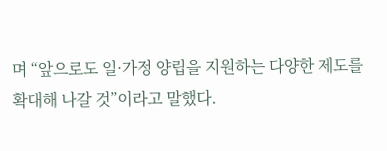며 “앞으로도 일·가정 양립을 지원하는 다양한 제도를 확대해 나갈 것”이라고 말했다.